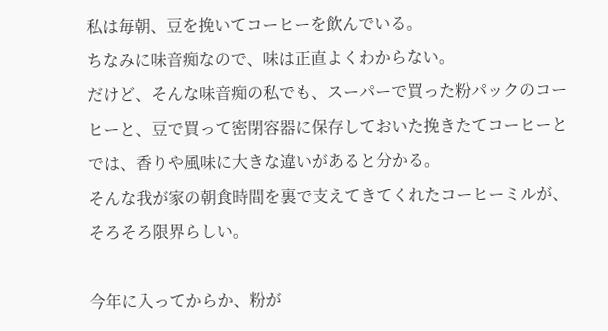私は毎朝、豆を挽いてコーヒーを飲んでいる。
ちなみに味音痴なので、味は正直よくわからない。
だけど、そんな味音痴の私でも、スーパーで買った粉パックのコーヒーと、豆で買って密閉容器に保存しておいた挽きたてコーヒーとでは、香りや風味に大きな違いがあると分かる。
そんな我が家の朝食時間を裏で支えてきてくれたコーヒーミルが、そろそろ限界らしい。

今年に入ってからか、粉が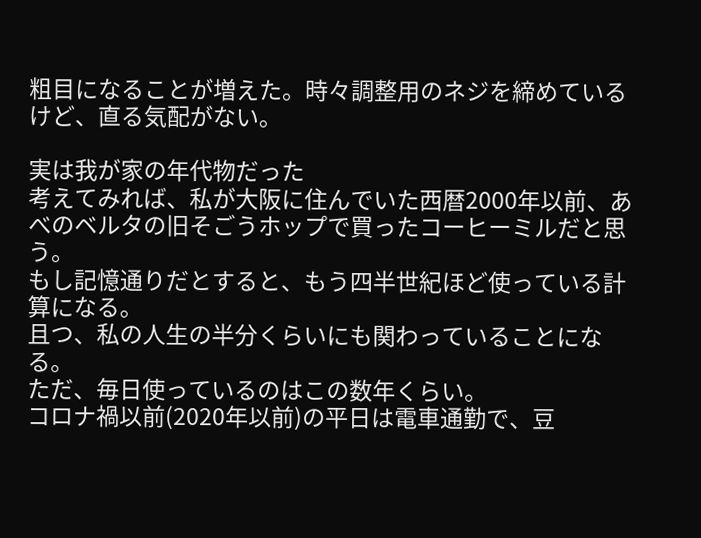粗目になることが増えた。時々調整用のネジを締めているけど、直る気配がない。

実は我が家の年代物だった
考えてみれば、私が大阪に住んでいた西暦2000年以前、あべのベルタの旧そごうホップで買ったコーヒーミルだと思う。
もし記憶通りだとすると、もう四半世紀ほど使っている計算になる。
且つ、私の人生の半分くらいにも関わっていることになる。
ただ、毎日使っているのはこの数年くらい。
コロナ禍以前(2020年以前)の平日は電車通勤で、豆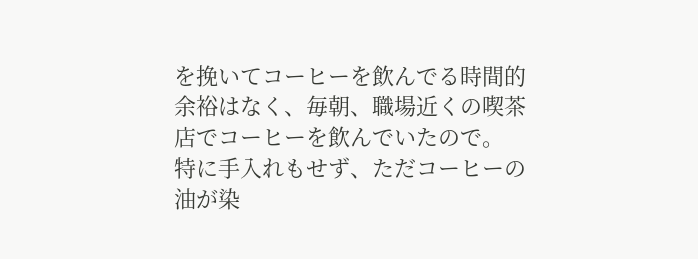を挽いてコーヒーを飲んでる時間的余裕はなく、毎朝、職場近くの喫茶店でコーヒーを飲んでいたので。
特に手入れもせず、ただコーヒーの油が染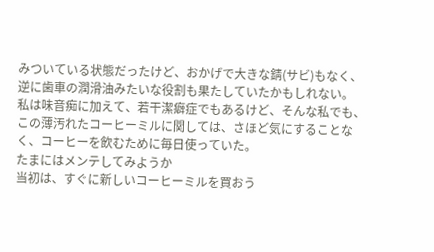みついている状態だったけど、おかげで大きな錆(サビ)もなく、逆に歯車の潤滑油みたいな役割も果たしていたかもしれない。
私は味音痴に加えて、若干潔癖症でもあるけど、そんな私でも、この薄汚れたコーヒーミルに関しては、さほど気にすることなく、コーヒーを飲むために毎日使っていた。
たまにはメンテしてみようか
当初は、すぐに新しいコーヒーミルを買おう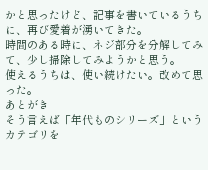かと思ったけど、記事を書いているうちに、再び愛着が湧いてきた。
時間のある時に、ネジ部分を分解してみて、少し掃除してみようかと思う。
使えるうちは、使い続けたい。改めて思った。
あとがき
そう言えば「年代ものシリーズ」というカテゴリを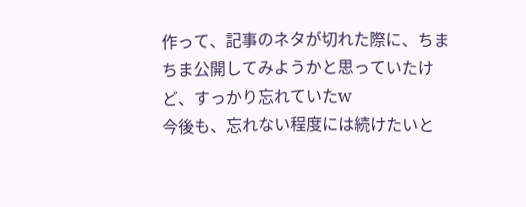作って、記事のネタが切れた際に、ちまちま公開してみようかと思っていたけど、すっかり忘れていたw
今後も、忘れない程度には続けたいと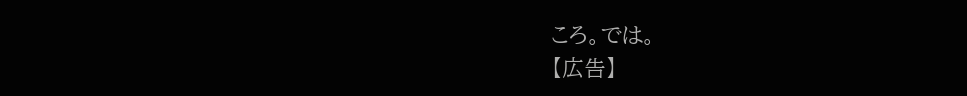ころ。では。
【広告】